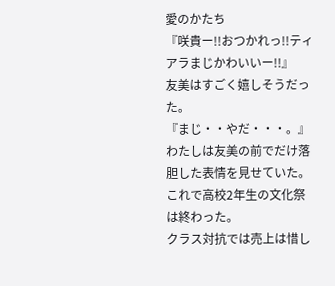愛のかたち
『咲貴ー!!おつかれっ!!ティアラまじかわいいー!!』
友美はすごく嬉しそうだった。
『まじ・・やだ・・・。』
わたしは友美の前でだけ落胆した表情を見せていた。
これで高校2年生の文化祭は終わった。
クラス対抗では売上は惜し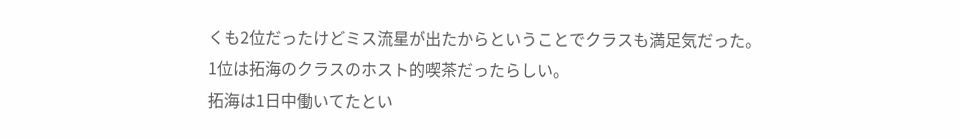くも2位だったけどミス流星が出たからということでクラスも満足気だった。
1位は拓海のクラスのホスト的喫茶だったらしい。
拓海は1日中働いてたとい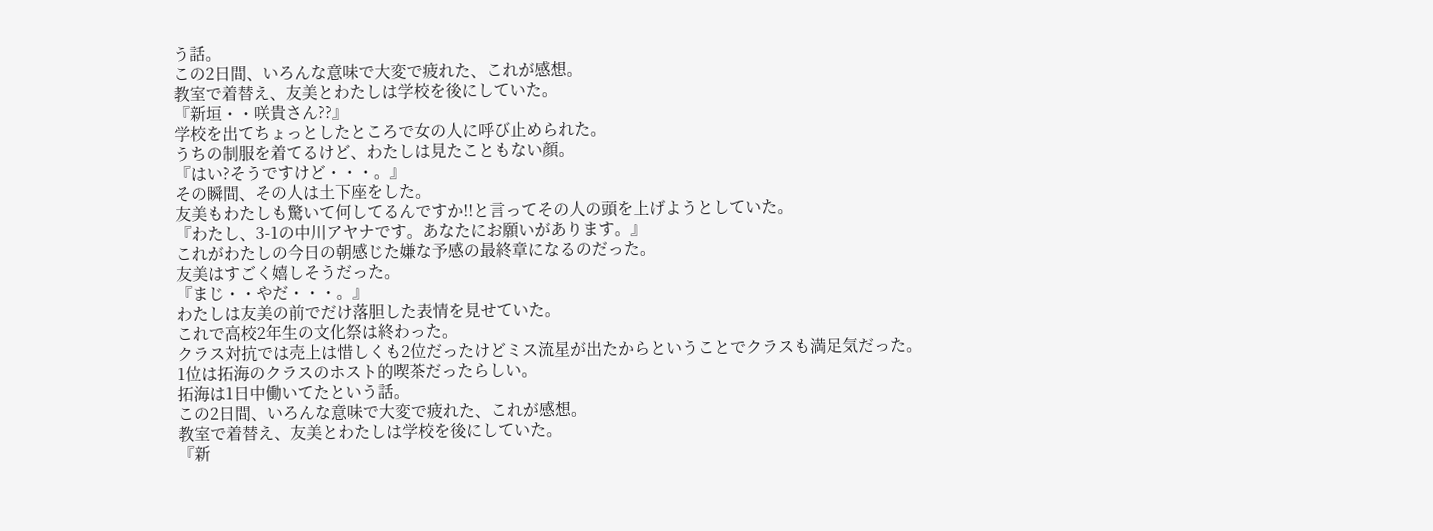う話。
この2日間、いろんな意味で大変で疲れた、これが感想。
教室で着替え、友美とわたしは学校を後にしていた。
『新垣・・咲貴さん??』
学校を出てちょっとしたところで女の人に呼び止められた。
うちの制服を着てるけど、わたしは見たこともない顔。
『はい?そうですけど・・・。』
その瞬間、その人は土下座をした。
友美もわたしも驚いて何してるんですか!!と言ってその人の頭を上げようとしていた。
『わたし、3-1の中川アヤナです。あなたにお願いがあります。』
これがわたしの今日の朝感じた嫌な予感の最終章になるのだった。
友美はすごく嬉しそうだった。
『まじ・・やだ・・・。』
わたしは友美の前でだけ落胆した表情を見せていた。
これで高校2年生の文化祭は終わった。
クラス対抗では売上は惜しくも2位だったけどミス流星が出たからということでクラスも満足気だった。
1位は拓海のクラスのホスト的喫茶だったらしい。
拓海は1日中働いてたという話。
この2日間、いろんな意味で大変で疲れた、これが感想。
教室で着替え、友美とわたしは学校を後にしていた。
『新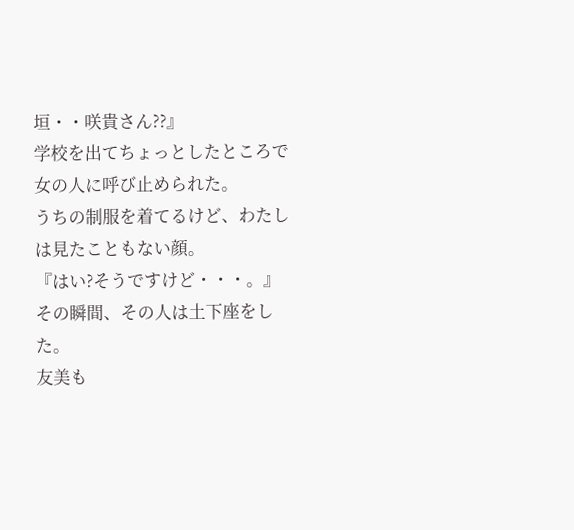垣・・咲貴さん??』
学校を出てちょっとしたところで女の人に呼び止められた。
うちの制服を着てるけど、わたしは見たこともない顔。
『はい?そうですけど・・・。』
その瞬間、その人は土下座をした。
友美も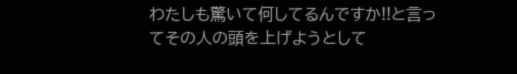わたしも驚いて何してるんですか!!と言ってその人の頭を上げようとして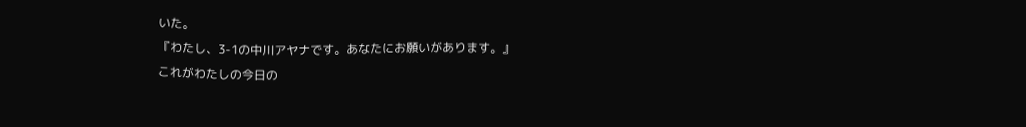いた。
『わたし、3-1の中川アヤナです。あなたにお願いがあります。』
これがわたしの今日の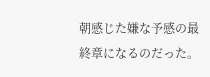朝感じた嫌な予感の最終章になるのだった。